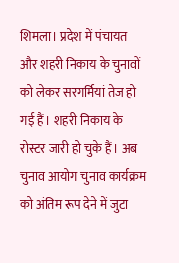शिमला। प्रदेश में पंचायत और शहरी निकाय के चुनावों को लेकर सरगर्मियां तेज हो गई हैं। शहरी निकाय के रोस्टर जारी हो चुके हैं। अब चुनाव आयोग चुनाव कार्यक्रम को अंतिम रूप देने में जुटा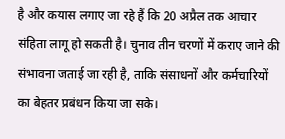है और कयास लगाए जा रहे हैं कि 20 अप्रैल तक आचार संहिता लागू हो सकती है। चुनाव तीन चरणों में कराए जाने की संभावना जताई जा रही है, ताकि संसाधनों और कर्मचारियों का बेहतर प्रबंधन किया जा सके।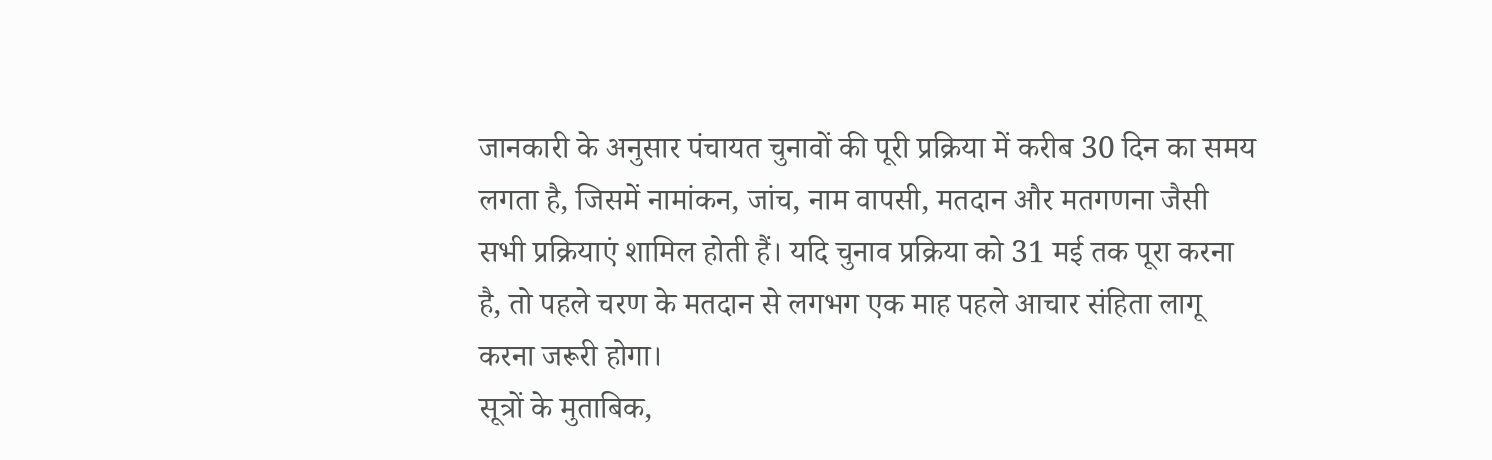जानकारी के अनुसार पंचायत चुनावों की पूरी प्रक्रिया में करीब 30 दिन का समय लगता है, जिसमें नामांकन, जांच, नाम वापसी, मतदान और मतगणना जैसी सभी प्रक्रियाएं शामिल होती हैं। यदि चुनाव प्रक्रिया को 31 मई तक पूरा करना है, तो पहले चरण के मतदान से लगभग एक माह पहले आचार संहिता लागू करना जरूरी होगा।
सूत्रों के मुताबिक,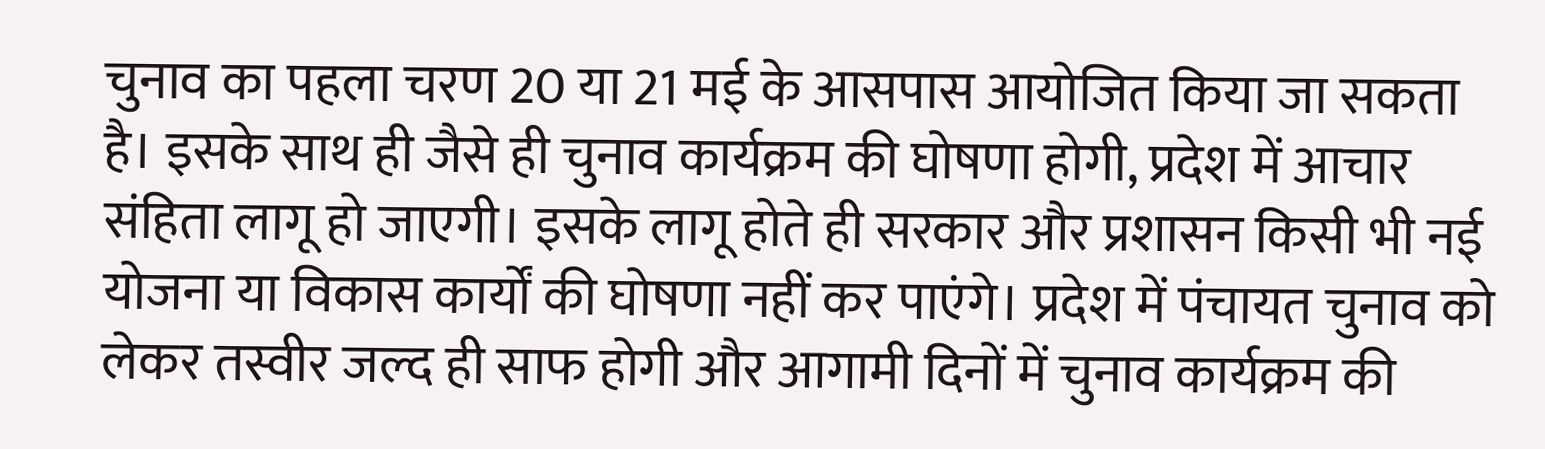चुनाव का पहला चरण 20 या 21 मई के आसपास आयोजित किया जा सकता है। इसके साथ ही जैसे ही चुनाव कार्यक्रम की घोषणा होगी, प्रदेश में आचार संहिता लागू हो जाएगी। इसके लागू होते ही सरकार और प्रशासन किसी भी नई योजना या विकास कार्यों की घोषणा नहीं कर पाएंगे। प्रदेश में पंचायत चुनाव को लेकर तस्वीर जल्द ही साफ होगी और आगामी दिनों में चुनाव कार्यक्रम की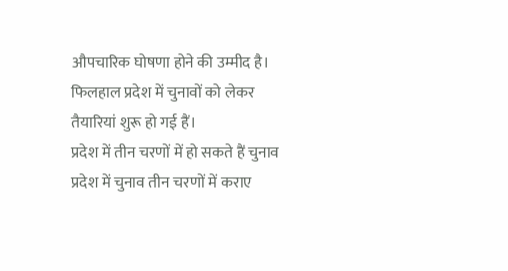औपचारिक घोषणा होने की उम्मीद है। फिलहाल प्रदेश में चुनावों को लेकर तैयारियां शुरू हो गई हैं।
प्रदेश में तीन चरणों में हो सकते हैं चुनाव
प्रदेश में चुनाव तीन चरणों में कराए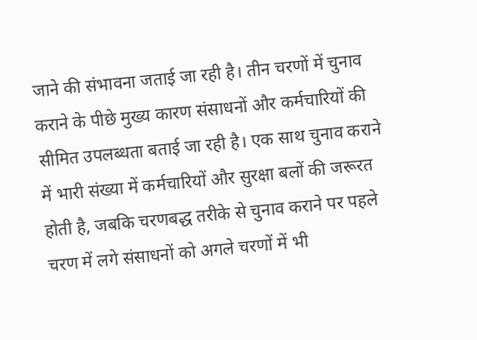जाने की संभावना जताई जा रही है। तीन चरणों में चुनाव कराने के पीछे मुख्य कारण संसाधनों और कर्मचारियों की सीमित उपलब्धता बताई जा रही है। एक साथ चुनाव कराने में भारी संख्या में कर्मचारियों और सुरक्षा बलों की जरूरत होती है, जबकि चरणबद्ध तरीके से चुनाव कराने पर पहले चरण में लगे संसाधनों को अगले चरणों में भी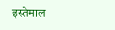इस्तेमाल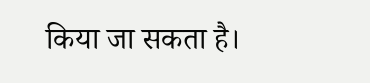किया जा सकता है।